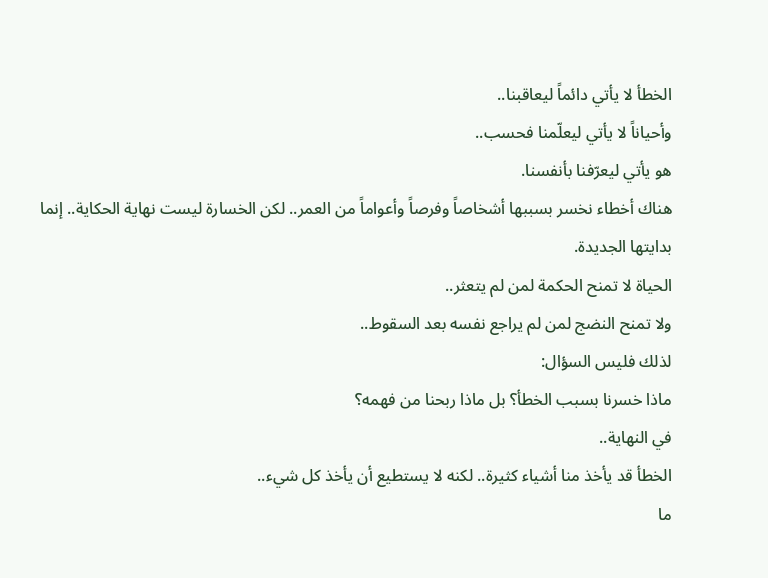الخطأ لا يأتي دائماً ليعاقبنا..
وأحياناً لا يأتي ليعلّمنا فحسب..
هو يأتي ليعرّفنا بأنفسنا.
هناك أخطاء نخسر بسببها أشخاصاً وفرصاً وأعواماً من العمر.. لكن الخسارة ليست نهاية الحكاية.. إنما بدايتها الجديدة.
الحياة لا تمنح الحكمة لمن لم يتعثر..
ولا تمنح النضج لمن لم يراجع نفسه بعد السقوط..
لذلك فليس السؤال:
ماذا خسرنا بسبب الخطأ؟ بل ماذا ربحنا من فهمه؟
في النهاية..
الخطأ قد يأخذ منا أشياء كثيرة.. لكنه لا يستطيع أن يأخذ كل شيء..
ما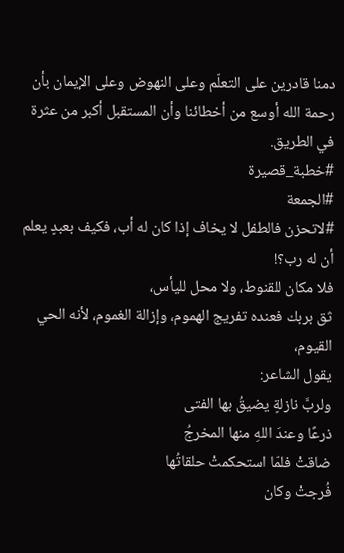دمنا قادرين على التعلّم وعلى النهوض وعلى الإيمان بأن رحمة الله أوسع من أخطائنا وأن المستقبل أكبر من عثرة في الطريق.
#خطبة_قصيرة
#الجمعة
#لاتحزن فالطفل لا يخاف إذا كان له أب، فكيف بعبدٍ يعلم أن له رب؟!
فلا مكان للقنوط، ولا محل لليأس،
ثق بربك فعنده تفريج الهموم، وإزالة الغموم، لأنه الحي القيوم،
يقول الشاعر:
ولربَّ نازلةٍ يضيقُ بها الفتى
ذرعًا وعندَ اللهِ منها المخرجُ
ضاقتْ فلمّا استحكمتْ حلقاتُها
فُرجتْ وكان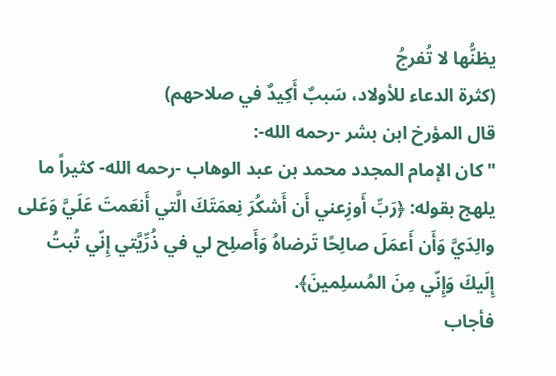يظنُّها لا تُفرجُ
(كثرة الدعاء للأولاد، سَببٌ أَكِيدٌ في صلاحهم)
قال المؤرخ ابن بشر -رحمه الله-:
"كان الإمام المجدد محمد بن عبد الوهاب -رحمه الله- كثيراً ما يلهج بقوله: ﴿رَبِّ أَوزِعني أَن أَشكُرَ نِعمَتَكَ الَّتي أَنعَمتَ عَلَيَّ وَعَلى والِدَيَّ وَأَن أَعمَلَ صالِحًا تَرضاهُ وَأَصلِح لي في ذُرِّيَّتي إِنّي تُبتُ إِلَيكَ وَإِنّي مِنَ المُسلِمينَ﴾.
فأجاب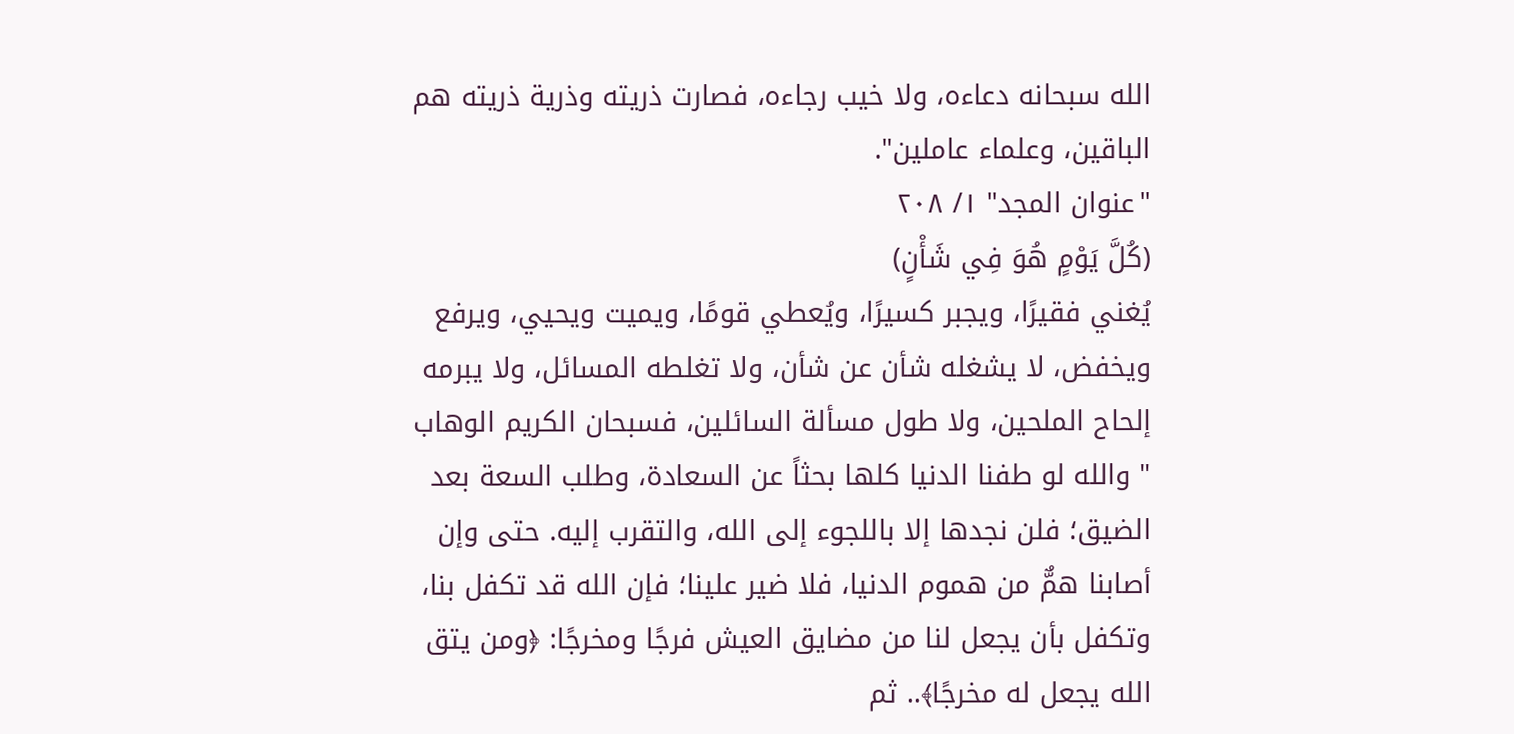الله سبحانه دعاءه، ولا خيب رجاءه، فصارت ذريته وذرية ذريته هم الباقين، وعلماء عاملين".
"عنوان المجد" ١/ ٢٠٨
(كُلَّ يَوْمٍ هُوَ فِي شَأْنٍ)
يُغني فقيرًا، ويجبر كسيرًا، ويُعطي قومًا، ويميت ويحيي، ويرفع ويخفض، لا يشغله شأن عن شأن، ولا تغلطه المسائل، ولا يبرمه إلحاح الملحين، ولا طول مسألة السائلين، فسبحان الكريم الوهاب
" والله لو طفنا الدنيا كلها بحثاً عن السعادة، وطلب السعة بعد الضيق؛ فلن نجدها إلا باللجوء إلى الله، والتقرب إليه. حتى وإن أصابنا همٌّ من هموم الدنيا، فلا ضير علينا؛ فإن الله قد تكفل بنا، وتكفل بأن يجعل لنا من مضايق العيش فرجًا ومخرجًا: ﴿ومن يتق الله يجعل له مخرجًا﴾.. ثم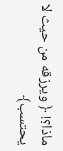ماذا؟! ﴿ ويرزقه من حيث لا يحتسب﴾